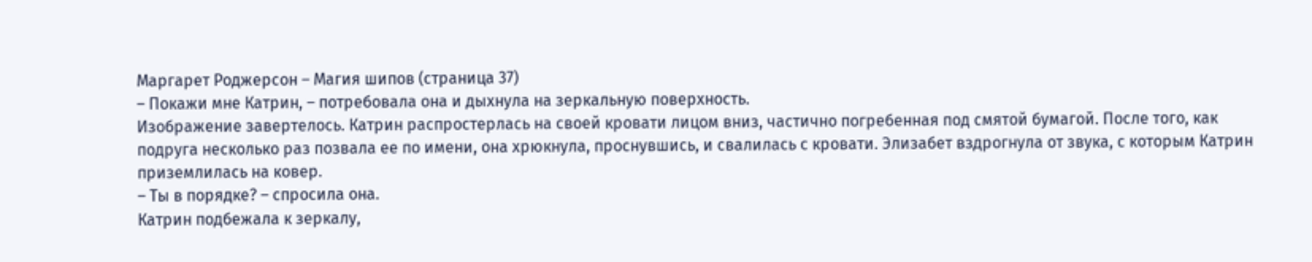Маргарет Роджерсон – Магия шипов (страница 37)
– Покажи мне Катрин, – потребовала она и дыхнула на зеркальную поверхность.
Изображение завертелось. Катрин распростерлась на своей кровати лицом вниз, частично погребенная под смятой бумагой. После того, как подруга несколько раз позвала ее по имени, она хрюкнула, проснувшись, и свалилась с кровати. Элизабет вздрогнула от звука, с которым Катрин приземлилась на ковер.
– Ты в порядке? – спросила она.
Катрин подбежала к зеркалу,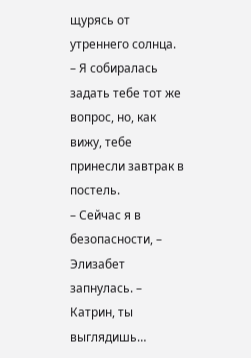щурясь от утреннего солнца.
– Я собиралась задать тебе тот же вопрос, но, как вижу, тебе принесли завтрак в постель.
– Сейчас я в безопасности, – Элизабет запнулась. – Катрин, ты выглядишь…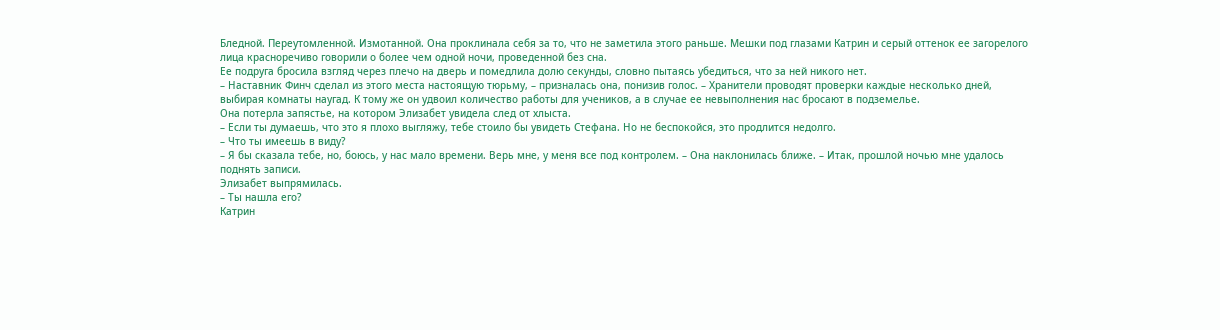Бледной. Переутомленной. Измотанной. Она проклинала себя за то, что не заметила этого раньше. Мешки под глазами Катрин и серый оттенок ее загорелого лица красноречиво говорили о более чем одной ночи, проведенной без сна.
Ее подруга бросила взгляд через плечо на дверь и помедлила долю секунды, словно пытаясь убедиться, что за ней никого нет.
– Наставник Финч сделал из этого места настоящую тюрьму, – призналась она, понизив голос. – Хранители проводят проверки каждые несколько дней, выбирая комнаты наугад. К тому же он удвоил количество работы для учеников, а в случае ее невыполнения нас бросают в подземелье.
Она потерла запястье, на котором Элизабет увидела след от хлыста.
– Если ты думаешь, что это я плохо выгляжу, тебе стоило бы увидеть Стефана. Но не беспокойся, это продлится недолго.
– Что ты имеешь в виду?
– Я бы сказала тебе, но, боюсь, у нас мало времени. Верь мне, у меня все под контролем. – Она наклонилась ближе. – Итак, прошлой ночью мне удалось поднять записи.
Элизабет выпрямилась.
– Ты нашла его?
Катрин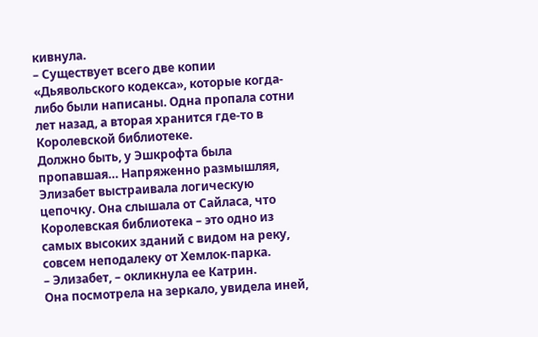кивнула.
– Существует всего две копии «Дьявольского кодекса», которые когда-либо были написаны. Одна пропала сотни лет назад, а вторая хранится где-то в Королевской библиотеке.
Должно быть, у Эшкрофта была пропавшая… Напряженно размышляя, Элизабет выстраивала логическую цепочку. Она слышала от Сайласа, что Королевская библиотека – это одно из самых высоких зданий с видом на реку, совсем неподалеку от Хемлок-парка.
– Элизабет, – окликнула ее Катрин.
Она посмотрела на зеркало, увидела иней,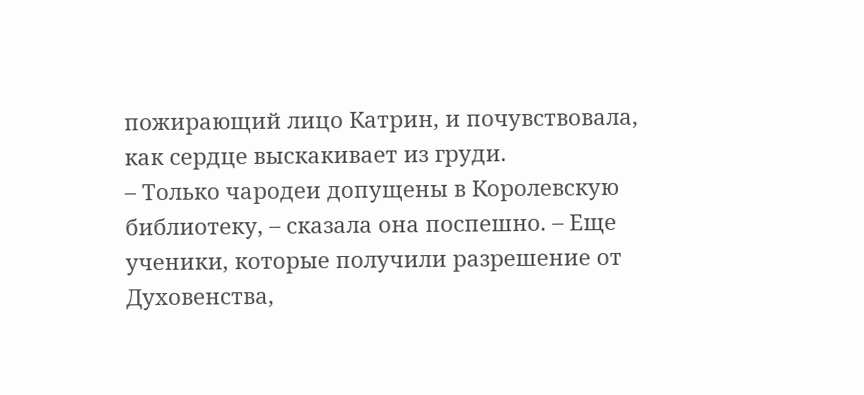пожирающий лицо Катрин, и почувствовала, как сердце выскакивает из груди.
– Только чародеи допущены в Королевскую библиотеку, – сказала она поспешно. – Еще ученики, которые получили разрешение от Духовенства,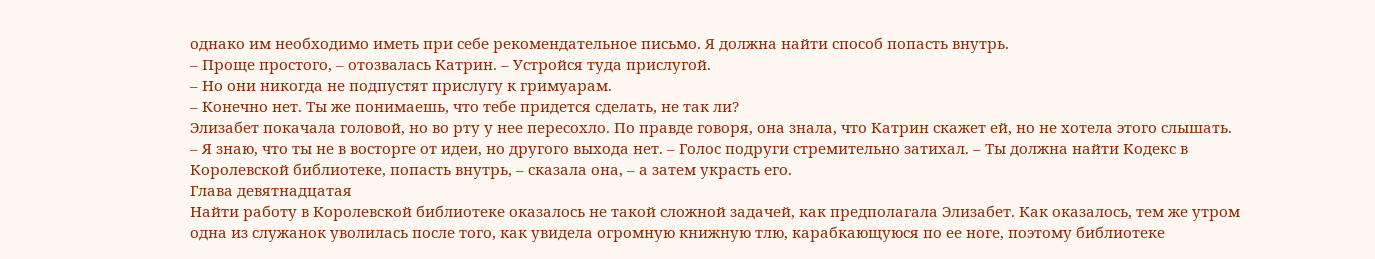однако им необходимо иметь при себе рекомендательное письмо. Я должна найти способ попасть внутрь.
– Проще простого, – отозвалась Катрин. – Устройся туда прислугой.
– Но они никогда не подпустят прислугу к гримуарам.
– Конечно нет. Ты же понимаешь, что тебе придется сделать, не так ли?
Элизабет покачала головой, но во рту у нее пересохло. По правде говоря, она знала, что Катрин скажет ей, но не хотела этого слышать.
– Я знаю, что ты не в восторге от идеи, но другого выхода нет. – Голос подруги стремительно затихал. – Ты должна найти Кодекс в Королевской библиотеке, попасть внутрь, – сказала она, – а затем украсть его.
Глава девятнадцатая
Найти работу в Королевской библиотеке оказалось не такой сложной задачей, как предполагала Элизабет. Как оказалось, тем же утром одна из служанок уволилась после того, как увидела огромную книжную тлю, карабкающуюся по ее ноге, поэтому библиотеке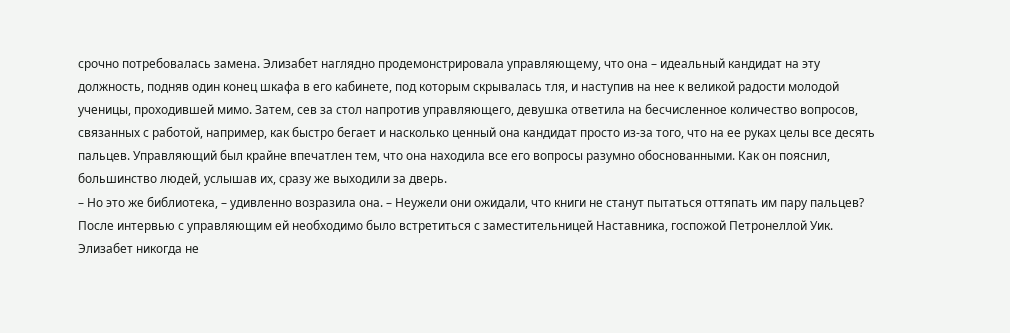срочно потребовалась замена. Элизабет наглядно продемонстрировала управляющему, что она – идеальный кандидат на эту должность, подняв один конец шкафа в его кабинете, под которым скрывалась тля, и наступив на нее к великой радости молодой ученицы, проходившей мимо. Затем, сев за стол напротив управляющего, девушка ответила на бесчисленное количество вопросов, связанных с работой, например, как быстро бегает и насколько ценный она кандидат просто из-за того, что на ее руках целы все десять пальцев. Управляющий был крайне впечатлен тем, что она находила все его вопросы разумно обоснованными. Как он пояснил, большинство людей, услышав их, сразу же выходили за дверь.
– Но это же библиотека, – удивленно возразила она. – Неужели они ожидали, что книги не станут пытаться оттяпать им пару пальцев?
После интервью с управляющим ей необходимо было встретиться с заместительницей Наставника, госпожой Петронеллой Уик.
Элизабет никогда не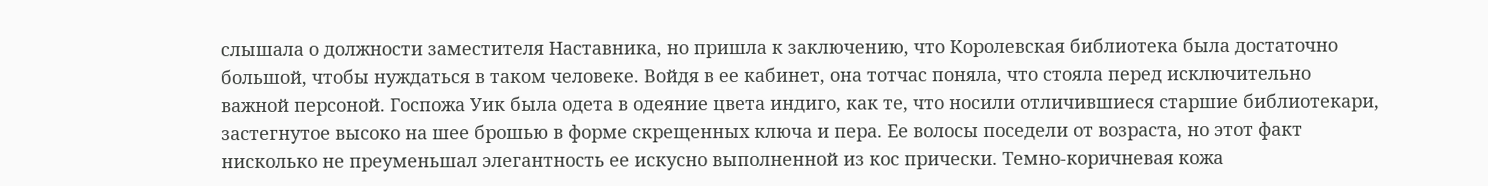слышала о должности заместителя Наставника, но пришла к заключению, что Королевская библиотека была достаточно большой, чтобы нуждаться в таком человеке. Войдя в ее кабинет, она тотчас поняла, что стояла перед исключительно важной персоной. Госпожа Уик была одета в одеяние цвета индиго, как те, что носили отличившиеся старшие библиотекари, застегнутое высоко на шее брошью в форме скрещенных ключа и пера. Ее волосы поседели от возраста, но этот факт нисколько не преуменьшал элегантность ее искусно выполненной из кос прически. Темно-коричневая кожа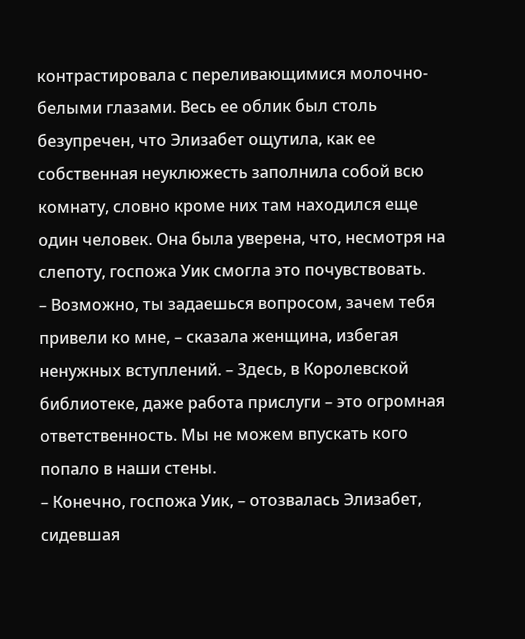контрастировала с переливающимися молочно-белыми глазами. Весь ее облик был столь безупречен, что Элизабет ощутила, как ее собственная неуклюжесть заполнила собой всю комнату, словно кроме них там находился еще один человек. Она была уверена, что, несмотря на слепоту, госпожа Уик смогла это почувствовать.
– Возможно, ты задаешься вопросом, зачем тебя привели ко мне, – сказала женщина, избегая ненужных вступлений. – Здесь, в Королевской библиотеке, даже работа прислуги – это огромная ответственность. Мы не можем впускать кого попало в наши стены.
– Конечно, госпожа Уик, – отозвалась Элизабет, сидевшая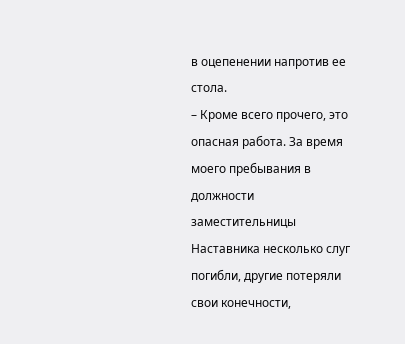в оцепенении напротив ее стола.
– Кроме всего прочего, это опасная работа. За время моего пребывания в должности заместительницы Наставника несколько слуг погибли, другие потеряли свои конечности,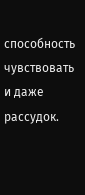способность чувствовать и даже рассудок.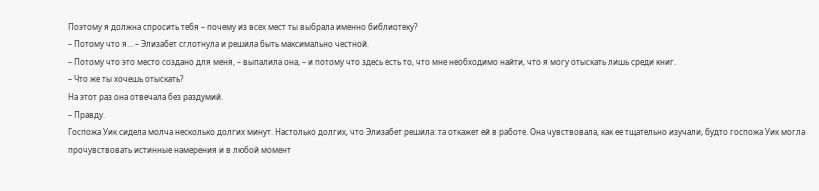Поэтому я должна спросить тебя – почему из всех мест ты выбрала именно библиотеку?
– Потому что я… – Элизабет сглотнула и решила быть максимально честной.
– Потому что это место создано для меня, – выпалила она, – и потому что здесь есть то, что мне необходимо найти, что я могу отыскать лишь среди книг.
– Что же ты хочешь отыскать?
На этот раз она отвечала без раздумий.
– Правду.
Госпожа Уик сидела молча несколько долгих минут. Настолько долгих, что Элизабет решила: та откажет ей в работе. Она чувствовала, как ее тщательно изучали, будто госпожа Уик могла прочувствовать истинные намерения и в любой момент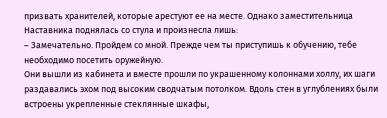призвать хранителей, которые арестуют ее на месте. Однако заместительница Наставника поднялась со стула и произнесла лишь:
– Замечательно. Пройдем со мной. Прежде чем ты приступишь к обучению, тебе необходимо посетить оружейную.
Они вышли из кабинета и вместе прошли по украшенному колоннами холлу, их шаги раздавались эхом под высоким сводчатым потолком. Вдоль стен в углублениях были встроены укрепленные стеклянные шкафы,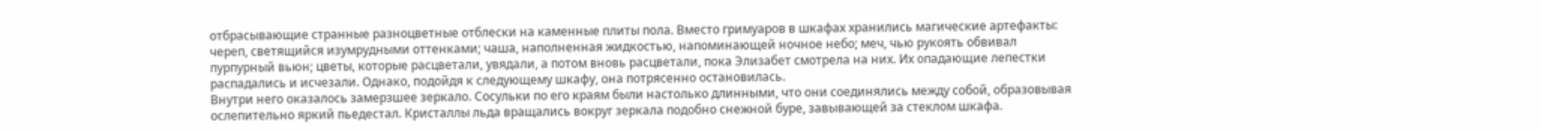отбрасывающие странные разноцветные отблески на каменные плиты пола. Вместо гримуаров в шкафах хранились магические артефакты: череп, светящийся изумрудными оттенками; чаша, наполненная жидкостью, напоминающей ночное небо; меч, чью рукоять обвивал пурпурный вьюн; цветы, которые расцветали, увядали, а потом вновь расцветали, пока Элизабет смотрела на них. Их опадающие лепестки распадались и исчезали. Однако, подойдя к следующему шкафу, она потрясенно остановилась.
Внутри него оказалось замерзшее зеркало. Сосульки по его краям были настолько длинными, что они соединялись между собой, образовывая ослепительно яркий пьедестал. Кристаллы льда вращались вокруг зеркала подобно снежной буре, завывающей за стеклом шкафа.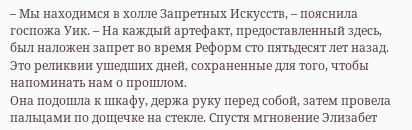– Мы находимся в холле Запретных Искусств, – пояснила госпожа Уик. – На каждый артефакт, предоставленный здесь, был наложен запрет во время Реформ сто пятьдесят лет назад. Это реликвии ушедших дней, сохраненные для того, чтобы напоминать нам о прошлом.
Она подошла к шкафу, держа руку перед собой, затем провела пальцами по дощечке на стекле. Спустя мгновение Элизабет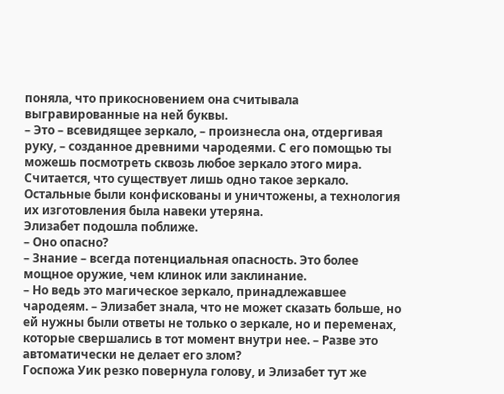поняла, что прикосновением она считывала выгравированные на ней буквы.
– Это – всевидящее зеркало, – произнесла она, отдергивая руку, – созданное древними чародеями. С его помощью ты можешь посмотреть сквозь любое зеркало этого мира. Считается, что существует лишь одно такое зеркало. Остальные были конфискованы и уничтожены, а технология их изготовления была навеки утеряна.
Элизабет подошла поближе.
– Оно опасно?
– Знание – всегда потенциальная опасность. Это более мощное оружие, чем клинок или заклинание.
– Но ведь это магическое зеркало, принадлежавшее чародеям. – Элизабет знала, что не может сказать больше, но ей нужны были ответы не только о зеркале, но и переменах, которые свершались в тот момент внутри нее. – Разве это автоматически не делает его злом?
Госпожа Уик резко повернула голову, и Элизабет тут же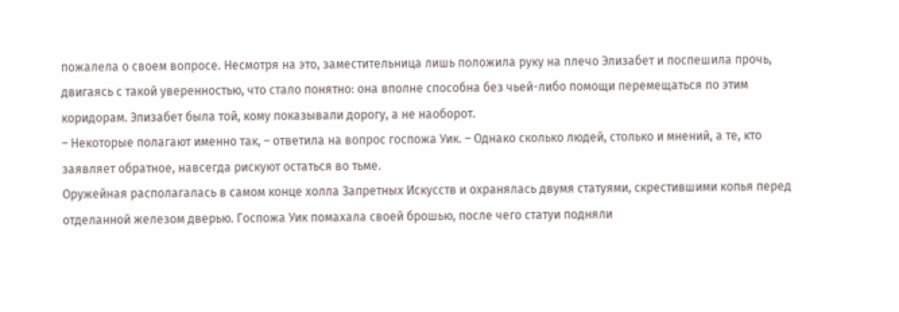пожалела о своем вопросе. Несмотря на это, заместительница лишь положила руку на плечо Элизабет и поспешила прочь, двигаясь с такой уверенностью, что стало понятно: она вполне способна без чьей-либо помощи перемещаться по этим коридорам. Элизабет была той, кому показывали дорогу, а не наоборот.
– Некоторые полагают именно так, – ответила на вопрос госпожа Уик. – Однако сколько людей, столько и мнений, а те, кто заявляет обратное, навсегда рискуют остаться во тьме.
Оружейная располагалась в самом конце холла Запретных Искусств и охранялась двумя статуями, скрестившими копья перед отделанной железом дверью. Госпожа Уик помахала своей брошью, после чего статуи подняли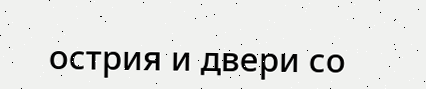острия и двери со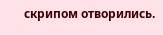скрипом отворились.